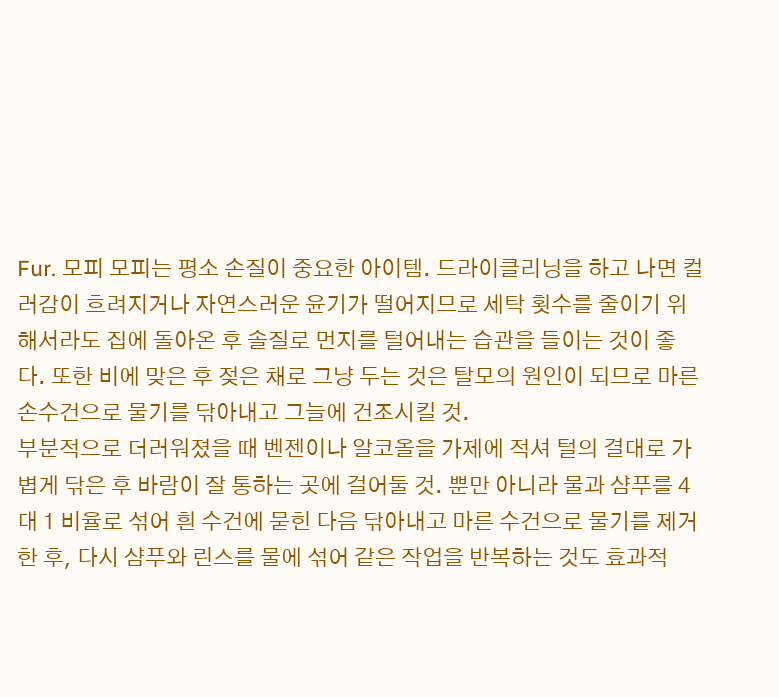Fur. 모피 모피는 평소 손질이 중요한 아이템. 드라이클리닝을 하고 나면 컬러감이 흐려지거나 자연스러운 윤기가 떨어지므로 세탁 횟수를 줄이기 위해서라도 집에 돌아온 후 솔질로 먼지를 털어내는 습관을 들이는 것이 좋다. 또한 비에 맞은 후 젖은 채로 그냥 두는 것은 탈모의 원인이 되므로 마른 손수건으로 물기를 닦아내고 그늘에 건조시킬 것.
부분적으로 더러워졌을 때 벤젠이나 알코올을 가제에 적셔 털의 결대로 가볍게 닦은 후 바람이 잘 통하는 곳에 걸어둘 것. 뿐만 아니라 물과 샴푸를 4대 1 비율로 섞어 흰 수건에 묻힌 다음 닦아내고 마른 수건으로 물기를 제거한 후, 다시 샴푸와 린스를 물에 섞어 같은 작업을 반복하는 것도 효과적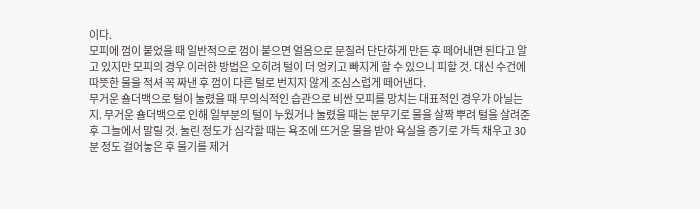이다.
모피에 껌이 붙었을 때 일반적으로 껌이 붙으면 얼음으로 문질러 단단하게 만든 후 떼어내면 된다고 알고 있지만 모피의 경우 이러한 방법은 오히려 털이 더 엉키고 빠지게 할 수 있으니 피할 것. 대신 수건에 따뜻한 물을 적셔 꼭 짜낸 후 껌이 다른 털로 번지지 않게 조심스럽게 떼어낸다.
무거운 숄더백으로 털이 눌렸을 때 무의식적인 습관으로 비싼 모피를 망치는 대표적인 경우가 아닐는지. 무거운 숄더백으로 인해 일부분의 털이 누웠거나 눌렸을 때는 분무기로 물을 살짝 뿌려 털을 살려준 후 그늘에서 말릴 것. 눌린 정도가 심각할 때는 욕조에 뜨거운 물을 받아 욕실을 증기로 가득 채우고 30분 정도 걸어놓은 후 물기를 제거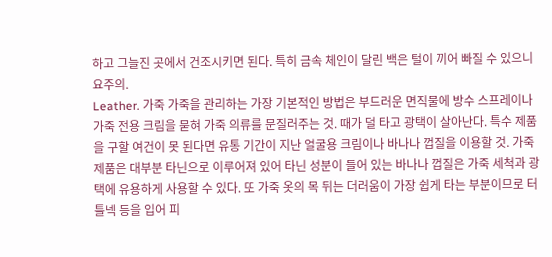하고 그늘진 곳에서 건조시키면 된다. 특히 금속 체인이 달린 백은 털이 끼어 빠질 수 있으니 요주의.
Leather. 가죽 가죽을 관리하는 가장 기본적인 방법은 부드러운 면직물에 방수 스프레이나 가죽 전용 크림을 묻혀 가죽 의류를 문질러주는 것. 때가 덜 타고 광택이 살아난다. 특수 제품을 구할 여건이 못 된다면 유통 기간이 지난 얼굴용 크림이나 바나나 껍질을 이용할 것. 가죽 제품은 대부분 타닌으로 이루어져 있어 타닌 성분이 들어 있는 바나나 껍질은 가죽 세척과 광택에 유용하게 사용할 수 있다. 또 가죽 옷의 목 뒤는 더러움이 가장 쉽게 타는 부분이므로 터틀넥 등을 입어 피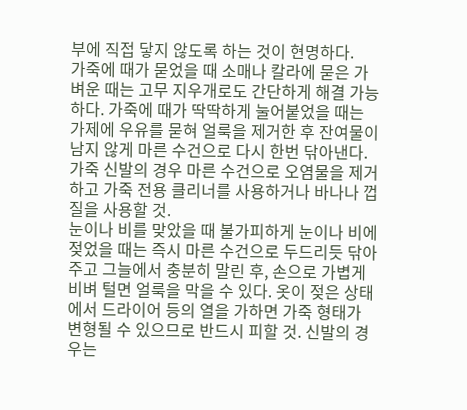부에 직접 닿지 않도록 하는 것이 현명하다.
가죽에 때가 묻었을 때 소매나 칼라에 묻은 가벼운 때는 고무 지우개로도 간단하게 해결 가능하다. 가죽에 때가 딱딱하게 눌어붙었을 때는 가제에 우유를 묻혀 얼룩을 제거한 후 잔여물이 남지 않게 마른 수건으로 다시 한번 닦아낸다. 가죽 신발의 경우 마른 수건으로 오염물을 제거하고 가죽 전용 클리너를 사용하거나 바나나 껍질을 사용할 것.
눈이나 비를 맞았을 때 불가피하게 눈이나 비에 젖었을 때는 즉시 마른 수건으로 두드리듯 닦아주고 그늘에서 충분히 말린 후, 손으로 가볍게 비벼 털면 얼룩을 막을 수 있다. 옷이 젖은 상태에서 드라이어 등의 열을 가하면 가죽 형태가 변형될 수 있으므로 반드시 피할 것. 신발의 경우는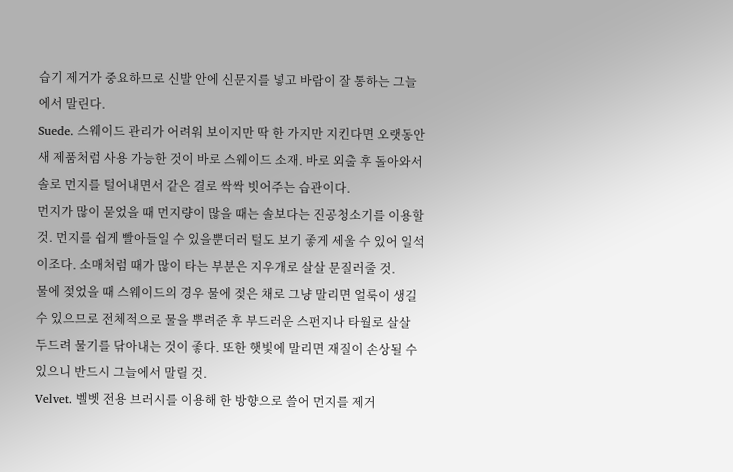습기 제거가 중요하므로 신발 안에 신문지를 넣고 바람이 잘 통하는 그늘에서 말린다.
Suede. 스웨이드 관리가 어려워 보이지만 딱 한 가지만 지킨다면 오랫동안 새 제품처럼 사용 가능한 것이 바로 스웨이드 소재. 바로 외출 후 돌아와서 솔로 먼지를 털어내면서 같은 결로 싹싹 빗어주는 습관이다.
먼지가 많이 묻었을 때 먼지량이 많을 때는 솔보다는 진공청소기를 이용할 것. 먼지를 쉽게 빨아들일 수 있을뿐더러 털도 보기 좋게 세울 수 있어 일석이조다. 소매처럼 때가 많이 타는 부분은 지우개로 살살 문질러줄 것.
물에 젖었을 때 스웨이드의 경우 물에 젖은 채로 그냥 말리면 얼룩이 생길 수 있으므로 전체적으로 물을 뿌려준 후 부드러운 스펀지나 타월로 살살 두드려 물기를 닦아내는 것이 좋다. 또한 햇빛에 말리면 재질이 손상될 수 있으니 반드시 그늘에서 말릴 것.
Velvet. 벨벳 전용 브러시를 이용해 한 방향으로 쓸어 먼지를 제거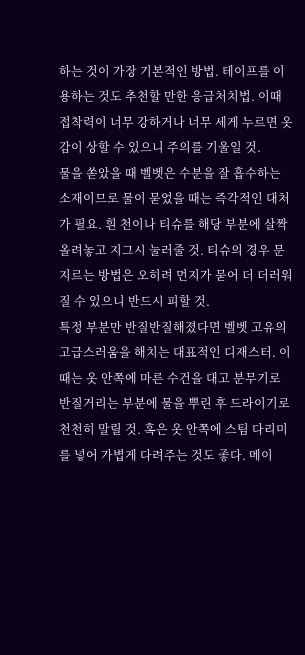하는 것이 가장 기본적인 방법. 테이프를 이용하는 것도 추천할 만한 응급처치법. 이때 접착력이 너무 강하거나 너무 세게 누르면 옷감이 상할 수 있으니 주의를 기울일 것.
물을 쏟았을 때 벨벳은 수분을 잘 흡수하는 소재이므로 물이 묻었을 때는 즉각적인 대처가 필요. 흰 천이나 티슈를 해당 부분에 살짝 올려놓고 지그시 눌러줄 것. 티슈의 경우 문지르는 방법은 오히려 먼지가 묻어 더 더러워질 수 있으니 반드시 피할 것.
특정 부분만 반질반질해졌다면 벨벳 고유의 고급스러움을 해치는 대표적인 디재스터. 이때는 옷 안쪽에 마른 수건을 대고 분무기로 반질거리는 부분에 물을 뿌린 후 드라이기로 천천히 말릴 것. 혹은 옷 안쪽에 스팀 다리미를 넣어 가볍게 다려주는 것도 좋다. 메이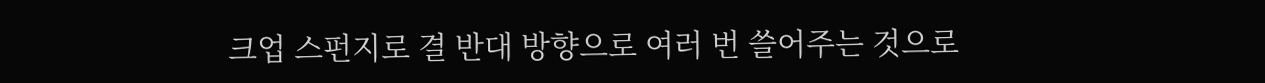크업 스펀지로 결 반대 방향으로 여러 번 쓸어주는 것으로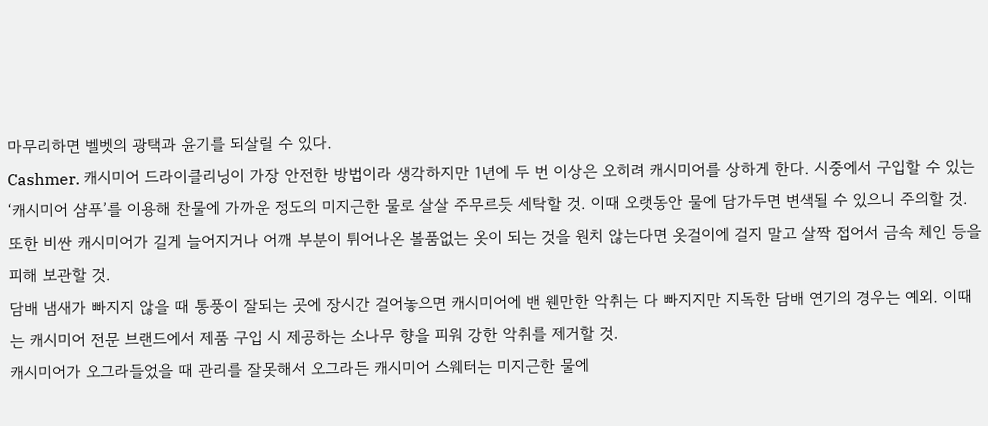마무리하면 벨벳의 광택과 윤기를 되살릴 수 있다.
Cashmer. 캐시미어 드라이클리닝이 가장 안전한 방법이라 생각하지만 1년에 두 번 이상은 오히려 캐시미어를 상하게 한다. 시중에서 구입할 수 있는 ‘캐시미어 샴푸’를 이용해 찬물에 가까운 정도의 미지근한 물로 살살 주무르듯 세탁할 것. 이때 오랫동안 물에 담가두면 변색될 수 있으니 주의할 것. 또한 비싼 캐시미어가 길게 늘어지거나 어깨 부분이 튀어나온 볼품없는 옷이 되는 것을 원치 않는다면 옷걸이에 걸지 말고 살짝 접어서 금속 체인 등을 피해 보관할 것.
담배 냄새가 빠지지 않을 때 통풍이 잘되는 곳에 장시간 걸어놓으면 캐시미어에 밴 웬만한 악취는 다 빠지지만 지독한 담배 연기의 경우는 예외. 이때는 캐시미어 전문 브랜드에서 제품 구입 시 제공하는 소나무 향을 피워 강한 악취를 제거할 것.
캐시미어가 오그라들었을 때 관리를 잘못해서 오그라든 캐시미어 스웨터는 미지근한 물에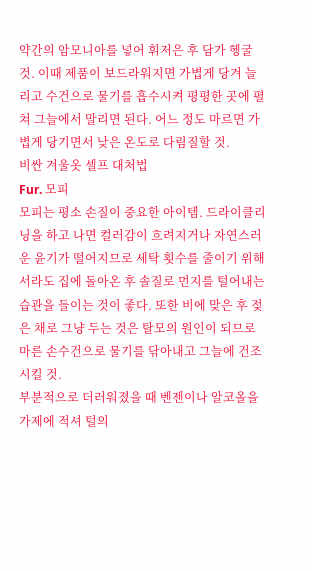약간의 암모니아를 넣어 휘저은 후 담가 헹굴 것. 이때 제품이 보드라워지면 가볍게 당겨 늘리고 수건으로 물기를 흡수시켜 평평한 곳에 펼쳐 그늘에서 말리면 된다. 어느 정도 마르면 가볍게 당기면서 낮은 온도로 다림질할 것.
비싼 겨울옷 셀프 대처법
Fur. 모피
모피는 평소 손질이 중요한 아이템. 드라이클리닝을 하고 나면 컬러감이 흐려지거나 자연스러운 윤기가 떨어지므로 세탁 횟수를 줄이기 위해서라도 집에 돌아온 후 솔질로 먼지를 털어내는 습관을 들이는 것이 좋다. 또한 비에 맞은 후 젖은 채로 그냥 두는 것은 탈모의 원인이 되므로 마른 손수건으로 물기를 닦아내고 그늘에 건조시킬 것.
부분적으로 더러워졌을 때 벤젠이나 알코올을 가제에 적셔 털의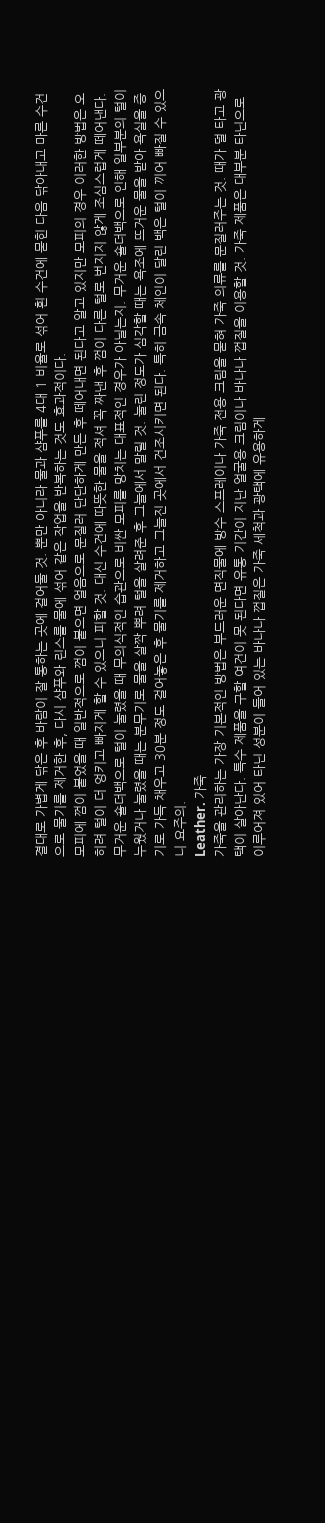결대로 가볍게 닦은 후 바람이 잘 통하는 곳에 걸어둘 것. 뿐만 아니라 물과 샴푸를 4대 1 비율로 섞어 흰 수건에 묻힌 다음 닦아내고 마른 수건으로 물기를 제거한 후, 다시 샴푸와 린스를 물에 섞어 같은 작업을 반복하는 것도 효과적이다.
모피에 껌이 붙었을 때 일반적으로 껌이 붙으면 얼음으로 문질러 단단하게 만든 후 떼어내면 된다고 알고 있지만 모피의 경우 이러한 방법은 오히려 털이 더 엉키고 빠지게 할 수 있으니 피할 것. 대신 수건에 따뜻한 물을 적셔 꼭 짜낸 후 껌이 다른 털로 번지지 않게 조심스럽게 떼어낸다.
무거운 숄더백으로 털이 눌렸을 때 무의식적인 습관으로 비싼 모피를 망치는 대표적인 경우가 아닐는지. 무거운 숄더백으로 인해 일부분의 털이 누웠거나 눌렸을 때는 분무기로 물을 살짝 뿌려 털을 살려준 후 그늘에서 말릴 것. 눌린 정도가 심각할 때는 욕조에 뜨거운 물을 받아 욕실을 증기로 가득 채우고 30분 정도 걸어놓은 후 물기를 제거하고 그늘진 곳에서 건조시키면 된다. 특히 금속 체인이 달린 백은 털이 끼어 빠질 수 있으니 요주의.
Leather. 가죽
가죽을 관리하는 가장 기본적인 방법은 부드러운 면직물에 방수 스프레이나 가죽 전용 크림을 묻혀 가죽 의류를 문질러주는 것. 때가 덜 타고 광택이 살아난다. 특수 제품을 구할 여건이 못 된다면 유통 기간이 지난 얼굴용 크림이나 바나나 껍질을 이용할 것. 가죽 제품은 대부분 타닌으로 이루어져 있어 타닌 성분이 들어 있는 바나나 껍질은 가죽 세척과 광택에 유용하게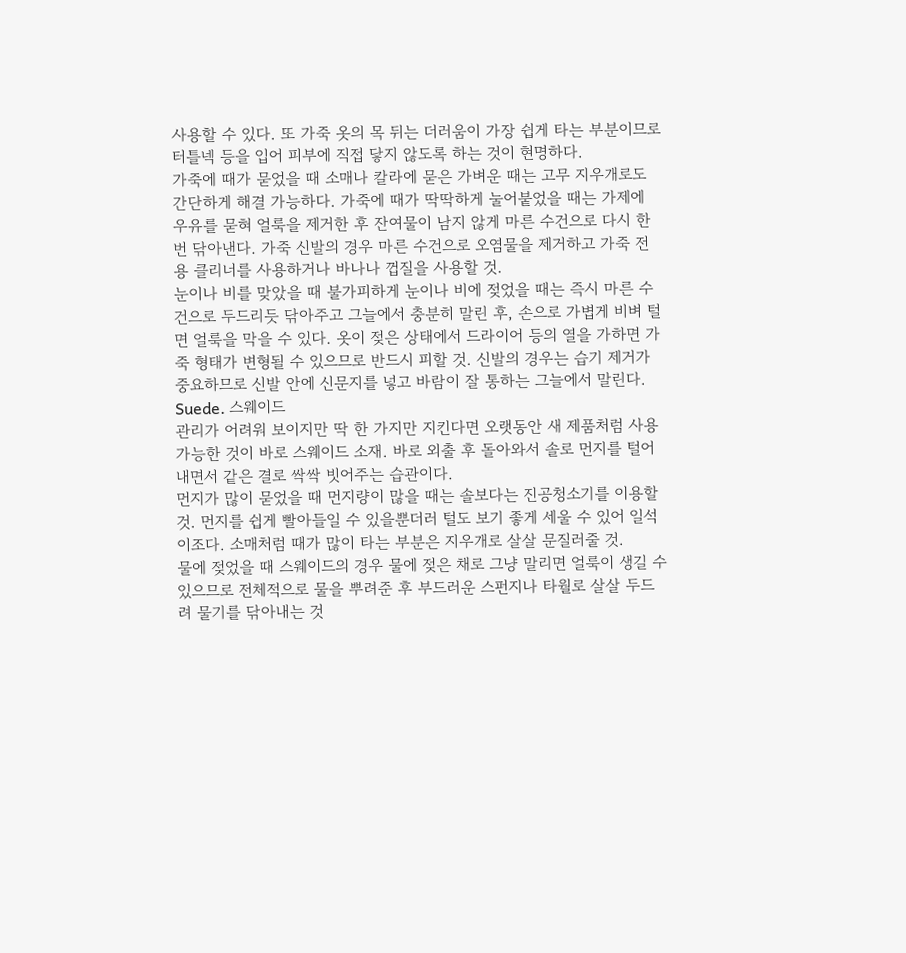사용할 수 있다. 또 가죽 옷의 목 뒤는 더러움이 가장 쉽게 타는 부분이므로 터틀넥 등을 입어 피부에 직접 닿지 않도록 하는 것이 현명하다.
가죽에 때가 묻었을 때 소매나 칼라에 묻은 가벼운 때는 고무 지우개로도 간단하게 해결 가능하다. 가죽에 때가 딱딱하게 눌어붙었을 때는 가제에 우유를 묻혀 얼룩을 제거한 후 잔여물이 남지 않게 마른 수건으로 다시 한번 닦아낸다. 가죽 신발의 경우 마른 수건으로 오염물을 제거하고 가죽 전용 클리너를 사용하거나 바나나 껍질을 사용할 것.
눈이나 비를 맞았을 때 불가피하게 눈이나 비에 젖었을 때는 즉시 마른 수건으로 두드리듯 닦아주고 그늘에서 충분히 말린 후, 손으로 가볍게 비벼 털면 얼룩을 막을 수 있다. 옷이 젖은 상태에서 드라이어 등의 열을 가하면 가죽 형태가 변형될 수 있으므로 반드시 피할 것. 신발의 경우는 습기 제거가 중요하므로 신발 안에 신문지를 넣고 바람이 잘 통하는 그늘에서 말린다.
Suede. 스웨이드
관리가 어려워 보이지만 딱 한 가지만 지킨다면 오랫동안 새 제품처럼 사용 가능한 것이 바로 스웨이드 소재. 바로 외출 후 돌아와서 솔로 먼지를 털어내면서 같은 결로 싹싹 빗어주는 습관이다.
먼지가 많이 묻었을 때 먼지량이 많을 때는 솔보다는 진공청소기를 이용할 것. 먼지를 쉽게 빨아들일 수 있을뿐더러 털도 보기 좋게 세울 수 있어 일석이조다. 소매처럼 때가 많이 타는 부분은 지우개로 살살 문질러줄 것.
물에 젖었을 때 스웨이드의 경우 물에 젖은 채로 그냥 말리면 얼룩이 생길 수 있으므로 전체적으로 물을 뿌려준 후 부드러운 스펀지나 타월로 살살 두드려 물기를 닦아내는 것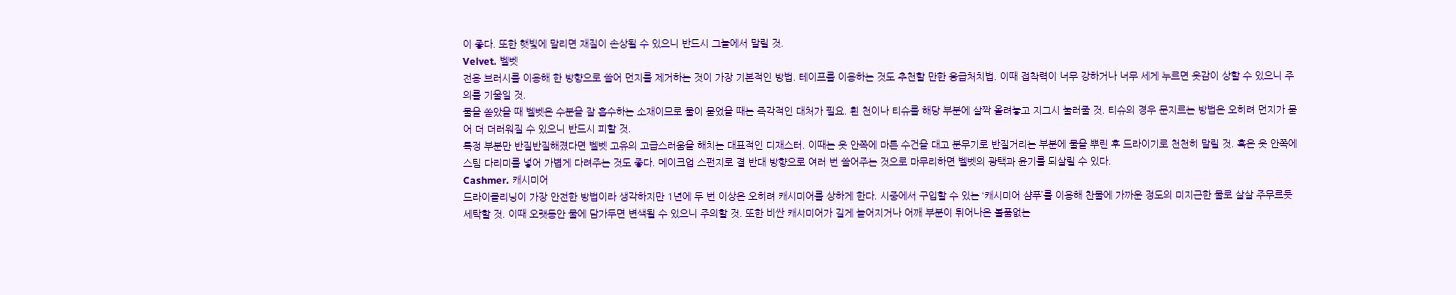이 좋다. 또한 햇빛에 말리면 재질이 손상될 수 있으니 반드시 그늘에서 말릴 것.
Velvet. 벨벳
전용 브러시를 이용해 한 방향으로 쓸어 먼지를 제거하는 것이 가장 기본적인 방법. 테이프를 이용하는 것도 추천할 만한 응급처치법. 이때 접착력이 너무 강하거나 너무 세게 누르면 옷감이 상할 수 있으니 주의를 기울일 것.
물을 쏟았을 때 벨벳은 수분을 잘 흡수하는 소재이므로 물이 묻었을 때는 즉각적인 대처가 필요. 흰 천이나 티슈를 해당 부분에 살짝 올려놓고 지그시 눌러줄 것. 티슈의 경우 문지르는 방법은 오히려 먼지가 묻어 더 더러워질 수 있으니 반드시 피할 것.
특정 부분만 반질반질해졌다면 벨벳 고유의 고급스러움을 해치는 대표적인 디재스터. 이때는 옷 안쪽에 마른 수건을 대고 분무기로 반질거리는 부분에 물을 뿌린 후 드라이기로 천천히 말릴 것. 혹은 옷 안쪽에 스팀 다리미를 넣어 가볍게 다려주는 것도 좋다. 메이크업 스펀지로 결 반대 방향으로 여러 번 쓸어주는 것으로 마무리하면 벨벳의 광택과 윤기를 되살릴 수 있다.
Cashmer. 캐시미어
드라이클리닝이 가장 안전한 방법이라 생각하지만 1년에 두 번 이상은 오히려 캐시미어를 상하게 한다. 시중에서 구입할 수 있는 ‘캐시미어 샴푸’를 이용해 찬물에 가까운 정도의 미지근한 물로 살살 주무르듯 세탁할 것. 이때 오랫동안 물에 담가두면 변색될 수 있으니 주의할 것. 또한 비싼 캐시미어가 길게 늘어지거나 어깨 부분이 튀어나온 볼품없는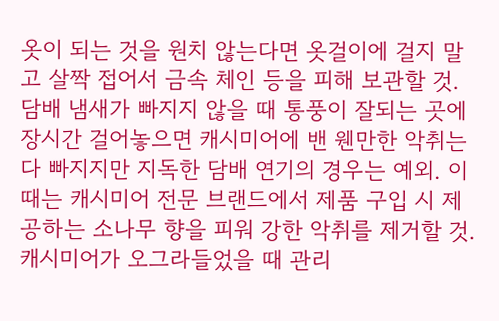옷이 되는 것을 원치 않는다면 옷걸이에 걸지 말고 살짝 접어서 금속 체인 등을 피해 보관할 것.
담배 냄새가 빠지지 않을 때 통풍이 잘되는 곳에 장시간 걸어놓으면 캐시미어에 밴 웬만한 악취는 다 빠지지만 지독한 담배 연기의 경우는 예외. 이때는 캐시미어 전문 브랜드에서 제품 구입 시 제공하는 소나무 향을 피워 강한 악취를 제거할 것.
캐시미어가 오그라들었을 때 관리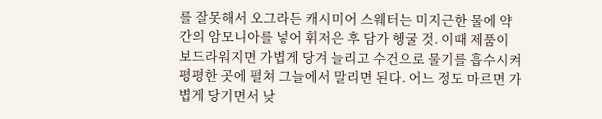를 잘못해서 오그라든 캐시미어 스웨터는 미지근한 물에 약간의 암모니아를 넣어 휘저은 후 담가 헹굴 것. 이때 제품이 보드라워지면 가볍게 당겨 늘리고 수건으로 물기를 흡수시켜 평평한 곳에 펼쳐 그늘에서 말리면 된다. 어느 정도 마르면 가볍게 당기면서 낮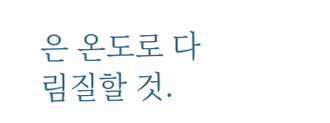은 온도로 다림질할 것.